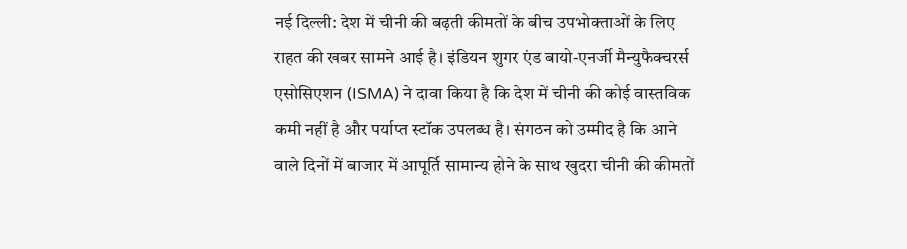नई दिल्ली: देश में चीनी की बढ़ती कीमतों के बीच उपभोक्ताओं के लिए राहत की खबर सामने आई है। इंडियन शुगर एंड बायो-एनर्जी मैन्युफैक्चरर्स एसोसिएशन (ISMA) ने दावा किया है कि देश में चीनी की कोई वास्तविक कमी नहीं है और पर्याप्त स्टॉक उपलब्ध है। संगठन को उम्मीद है कि आने वाले दिनों में बाजार में आपूर्ति सामान्य होने के साथ खुदरा चीनी की कीमतों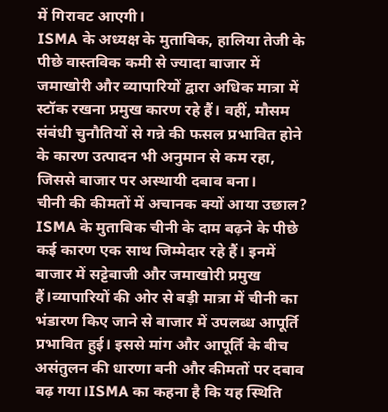में गिरावट आएगी।
ISMA के अध्यक्ष के मुताबिक, हालिया तेजी के पीछे वास्तविक कमी से ज्यादा बाजार में जमाखोरी और व्यापारियों द्वारा अधिक मात्रा में स्टॉक रखना प्रमुख कारण रहे हैं। वहीं, मौसम संबंधी चुनौतियों से गन्ने की फसल प्रभावित होने के कारण उत्पादन भी अनुमान से कम रहा, जिससे बाजार पर अस्थायी दबाव बना।
चीनी की कीमतों में अचानक क्यों आया उछाल?
ISMA के मुताबिक चीनी के दाम बढ़ने के पीछे कई कारण एक साथ जिम्मेदार रहे हैं। इनमें बाजार में सट्टेबाजी और जमाखोरी प्रमुख हैं।व्यापारियों की ओर से बड़ी मात्रा में चीनी का भंडारण किए जाने से बाजार में उपलब्ध आपूर्ति प्रभावित हुई। इससे मांग और आपूर्ति के बीच असंतुलन की धारणा बनी और कीमतों पर दबाव बढ़ गया।ISMA का कहना है कि यह स्थिति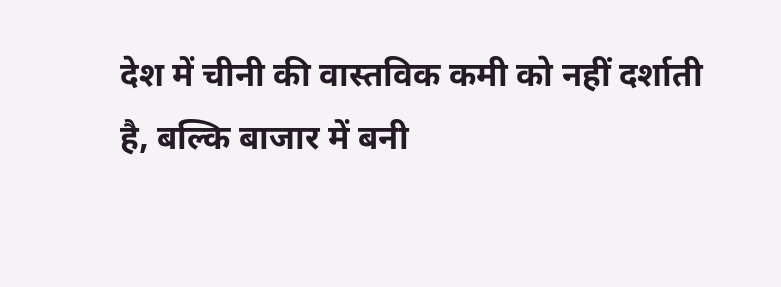देश में चीनी की वास्तविक कमी को नहीं दर्शाती है, बल्कि बाजार में बनी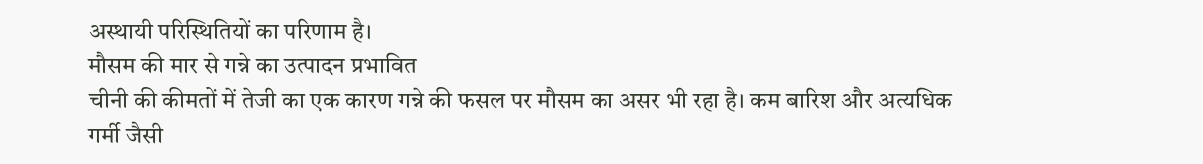अस्थायी परिस्थितियों का परिणाम है।
मौसम की मार से गन्ने का उत्पादन प्रभावित
चीनी की कीमतों में तेजी का एक कारण गन्ने की फसल पर मौसम का असर भी रहा है। कम बारिश और अत्यधिक गर्मी जैसी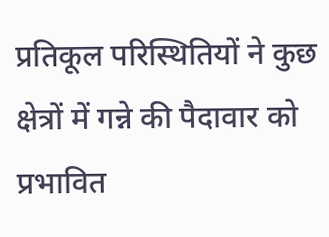प्रतिकूल परिस्थितियों ने कुछ क्षेत्रों में गन्ने की पैदावार को प्रभावित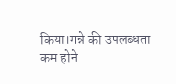किया।गन्ने की उपलब्धता कम होने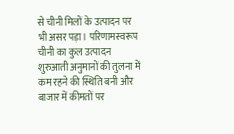से चीनी मिलों के उत्पादन पर भी असर पड़ा। परिणामस्वरूप चीनी का कुल उत्पादन शुरुआती अनुमानों की तुलना में कम रहने की स्थिति बनी और बाजार में कीमतों पर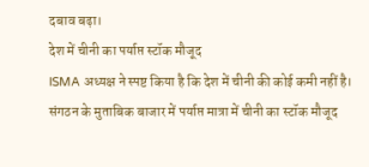दबाव बढ़ा।
देश में चीनी का पर्याप्त स्टॉक मौजूद
ISMA अध्यक्ष ने स्पष्ट किया है कि देश में चीनी की कोई कमी नहीं है। संगठन के मुताबिक बाजार में पर्याप्त मात्रा में चीनी का स्टॉक मौजूद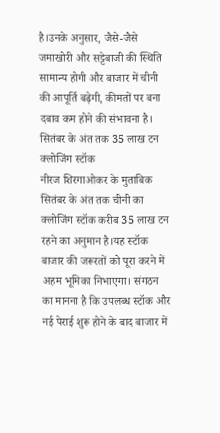है।उनके अनुसार, जैसे-जैसे जमाखोरी और सट्टेबाजी की स्थिति सामान्य होगी और बाजार में चीनी की आपूर्ति बढ़ेगी, कीमतों पर बना दबाव कम होने की संभावना है।
सितंबर के अंत तक 35 लाख टन क्लोजिंग स्टॉक
नीरज शिरगाओकर के मुताबिक सितंबर के अंत तक चीनी का क्लोजिंग स्टॉक करीब 35 लाख टन रहने का अनुमान है।यह स्टॉक बाजार की जरूरतों को पूरा करने में अहम भूमिका निभाएगा। संगठन का मानना है कि उपलब्ध स्टॉक और नई पेराई शुरू होने के बाद बाजार में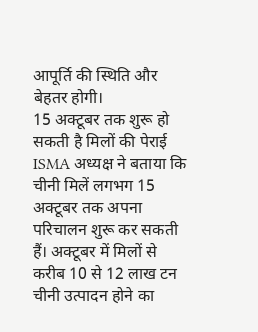आपूर्ति की स्थिति और बेहतर होगी।
15 अक्टूबर तक शुरू हो सकती है मिलों की पेराई
ISMA अध्यक्ष ने बताया कि चीनी मिलें लगभग 15 अक्टूबर तक अपना परिचालन शुरू कर सकती हैं। अक्टूबर में मिलों से करीब 10 से 12 लाख टन चीनी उत्पादन होने का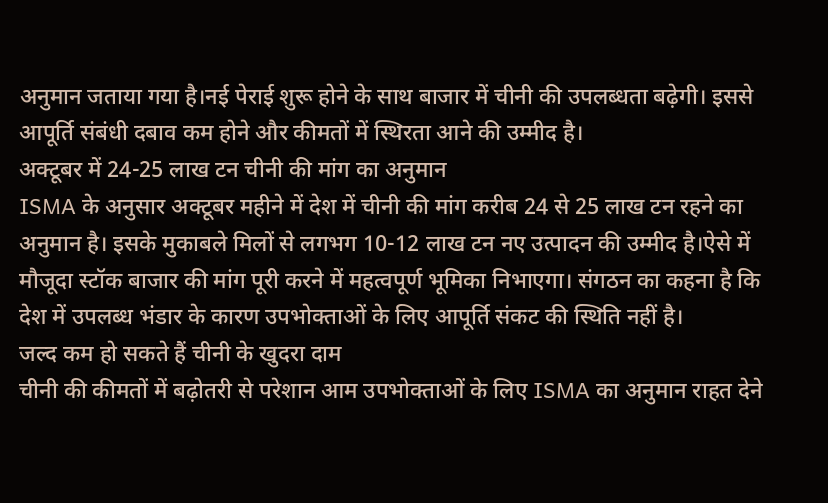अनुमान जताया गया है।नई पेराई शुरू होने के साथ बाजार में चीनी की उपलब्धता बढ़ेगी। इससे आपूर्ति संबंधी दबाव कम होने और कीमतों में स्थिरता आने की उम्मीद है।
अक्टूबर में 24-25 लाख टन चीनी की मांग का अनुमान
ISMA के अनुसार अक्टूबर महीने में देश में चीनी की मांग करीब 24 से 25 लाख टन रहने का अनुमान है। इसके मुकाबले मिलों से लगभग 10-12 लाख टन नए उत्पादन की उम्मीद है।ऐसे में मौजूदा स्टॉक बाजार की मांग पूरी करने में महत्वपूर्ण भूमिका निभाएगा। संगठन का कहना है कि देश में उपलब्ध भंडार के कारण उपभोक्ताओं के लिए आपूर्ति संकट की स्थिति नहीं है।
जल्द कम हो सकते हैं चीनी के खुदरा दाम
चीनी की कीमतों में बढ़ोतरी से परेशान आम उपभोक्ताओं के लिए ISMA का अनुमान राहत देने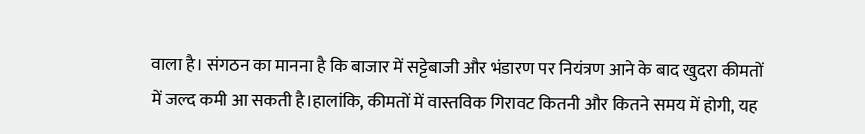वाला है। संगठन का मानना है कि बाजार में सट्टेबाजी और भंडारण पर नियंत्रण आने के बाद खुदरा कीमतों में जल्द कमी आ सकती है।हालांकि, कीमतों में वास्तविक गिरावट कितनी और कितने समय में होगी, यह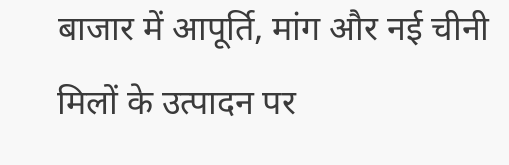बाजार में आपूर्ति, मांग और नई चीनी मिलों के उत्पादन पर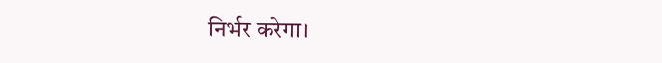निर्भर करेगा।